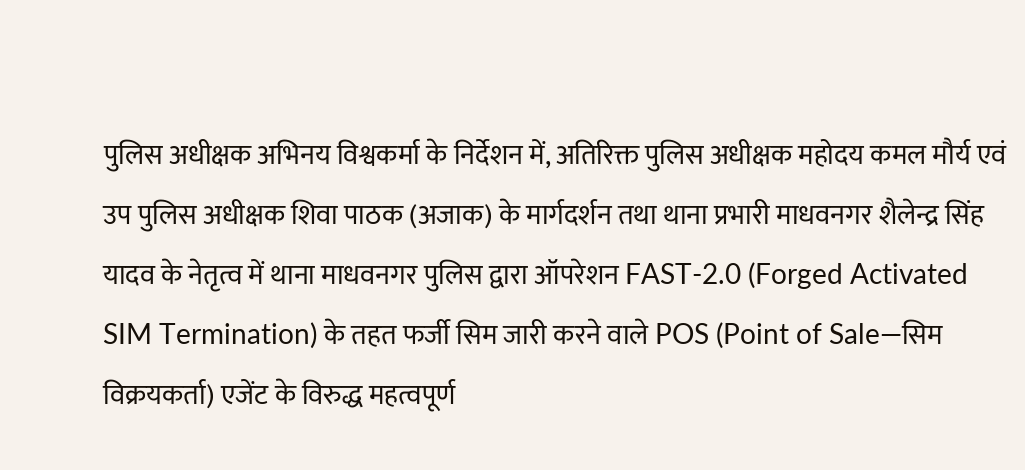पुलिस अधीक्षक अभिनय विश्वकर्मा के निर्देशन में, अतिरिक्त पुलिस अधीक्षक महोदय कमल मौर्य एवं उप पुलिस अधीक्षक शिवा पाठक (अजाक) के मार्गदर्शन तथा थाना प्रभारी माधवनगर शैलेन्द्र सिंह यादव के नेतृत्व में थाना माधवनगर पुलिस द्वारा ऑपरेशन FAST-2.0 (Forged Activated SIM Termination) के तहत फर्जी सिम जारी करने वाले POS (Point of Sale—सिम विक्रयकर्ता) एजेंट के विरुद्ध महत्वपूर्ण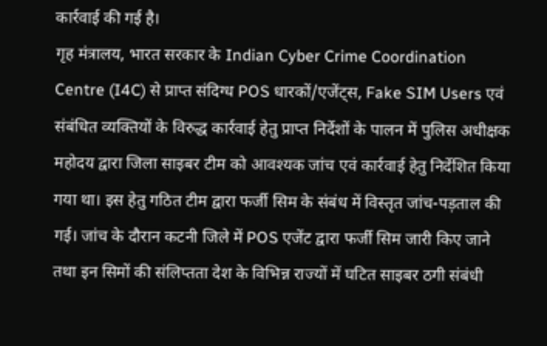कार्रवाई की गई है।
गृह मंत्रालय, भारत सरकार के Indian Cyber Crime Coordination Centre (I4C) से प्राप्त संदिग्ध POS धारकों/एजेंट्स, Fake SIM Users एवं संबंधित व्यक्तियों के विरुद्ध कार्रवाई हेतु प्राप्त निर्देशों के पालन में पुलिस अधीक्षक महोदय द्वारा जिला साइबर टीम को आवश्यक जांच एवं कार्रवाई हेतु निर्देशित किया गया था। इस हेतु गठित टीम द्वारा फर्जी सिम के संबंध में विस्तृत जांच-पड़ताल की गई। जांच के दौरान कटनी जिले में POS एजेंट द्वारा फर्जी सिम जारी किए जाने तथा इन सिमों की संलिप्तता देश के विभिन्न राज्यों में घटित साइबर ठगी संबंधी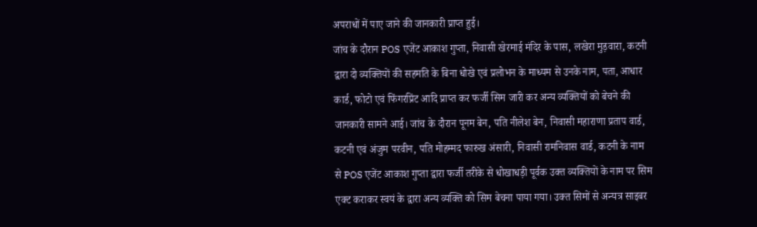अपराधों में पाए जाने की जानकारी प्राप्त हुई।
जांच के दौरान POS एजेंट आकाश गुप्ता, निवासी खेरमाई मंदिर के पास, लखेरा मुड़वारा, कटनी द्वारा दो व्यक्तियों की सहमति के बिना धोखे एवं प्रलोभन के माध्यम से उनके नाम, पता, आधार कार्ड, फोटो एवं फिंगरप्रिंट आदि प्राप्त कर फर्जी सिम जारी कर अन्य व्यक्तियों को बेचने की जानकारी सामने आई। जांच के दौरान पूनम बेन, पति नीलेश बेन, निवासी महाराणा प्रताप वार्ड, कटनी एवं अंजुम परवीन, पति मोहम्मद फारुख अंसारी, निवासी रामनिवास वार्ड, कटनी के नाम से POS एजेंट आकाश गुप्ता द्वारा फर्जी तरीके से धोखाधड़ी पूर्वक उक्त व्यक्तियों के नाम पर सिम एक्ट कराकर स्वयं के द्वारा अन्य व्यक्ति को सिम बेचना पाया गया। उक्त सिमों से अन्यत्र साइबर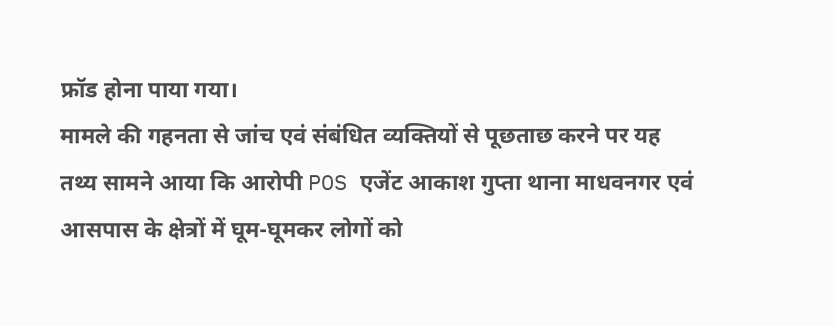फ्रॉड होना पाया गया।
मामले की गहनता से जांच एवं संबंधित व्यक्तियों से पूछताछ करने पर यह तथ्य सामने आया कि आरोपी POS एजेंट आकाश गुप्ता थाना माधवनगर एवं आसपास के क्षेत्रों में घूम-घूमकर लोगों को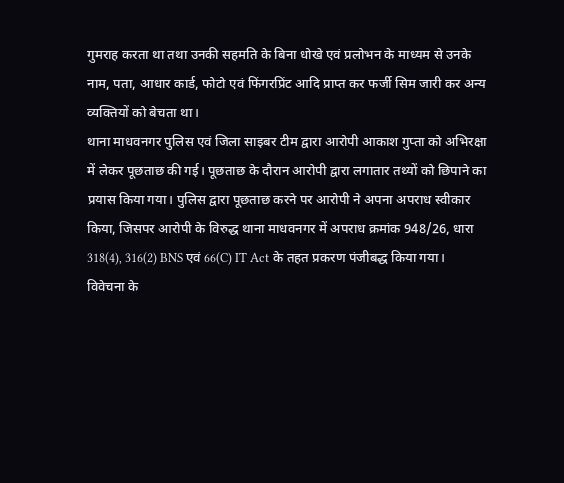गुमराह करता था तथा उनकी सहमति के बिना धोखे एवं प्रलोभन के माध्यम से उनके नाम, पता, आधार कार्ड, फोटो एवं फिंगरप्रिंट आदि प्राप्त कर फर्जी सिम जारी कर अन्य व्यक्तियों को बेचता था।
थाना माधवनगर पुलिस एवं जिला साइबर टीम द्वारा आरोपी आकाश गुप्ता को अभिरक्षा में लेकर पूछताछ की गई। पूछताछ के दौरान आरोपी द्वारा लगातार तथ्यों को छिपाने का प्रयास किया गया। पुलिस द्वारा पूछताछ करने पर आरोपी ने अपना अपराध स्वीकार किया, जिसपर आरोपी के विरुद्ध थाना माधवनगर में अपराध क्रमांक 948/26, धारा 318(4), 316(2) BNS एवं 66(C) IT Act के तहत प्रकरण पंजीबद्ध किया गया। विवेचना के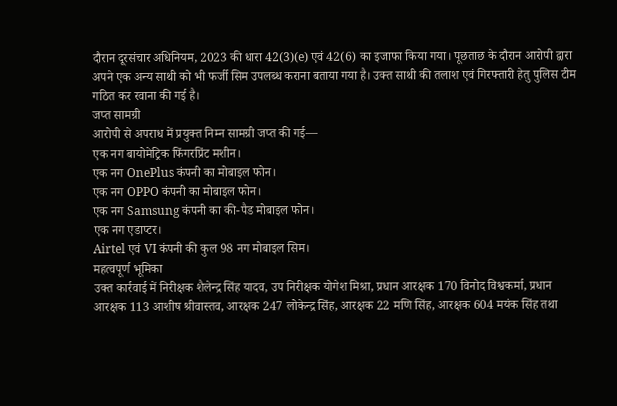दौरान दूरसंचार अधिनियम, 2023 की धारा 42(3)(e) एवं 42(6) का इजाफा किया गया। पूछताछ के दौरान आरोपी द्वारा अपने एक अन्य साथी को भी फर्जी सिम उपलब्ध कराना बताया गया है। उक्त साथी की तलाश एवं गिरफ्तारी हेतु पुलिस टीम गठित कर रवाना की गई है।
जप्त सामग्री
आरोपी से अपराध में प्रयुक्त निम्न सामग्री जप्त की गई—
एक नग बायोमेट्रिक फिंगरप्रिंट मशीन।
एक नग OnePlus कंपनी का मोबाइल फोन।
एक नग OPPO कंपनी का मोबाइल फोन।
एक नग Samsung कंपनी का की-पैड मोबाइल फोन।
एक नग एडाप्टर।
Airtel एवं VI कंपनी की कुल 98 नग मोबाइल सिम।
महत्वपूर्ण भूमिका
उक्त कार्रवाई में निरीक्षक शैलेन्द्र सिंह यादव, उप निरीक्षक योगेश मिश्रा, प्रधान आरक्षक 170 विनोद विश्वकर्मा, प्रधान आरक्षक 113 आशीष श्रीवास्तव, आरक्षक 247 लोकेन्द्र सिंह, आरक्षक 22 मणि सिंह, आरक्षक 604 मयंक सिंह तथा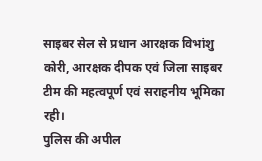साइबर सेल से प्रधान आरक्षक विभांशु कोरी, आरक्षक दीपक एवं जिला साइबर टीम की महत्वपूर्ण एवं सराहनीय भूमिका रही।
पुलिस की अपील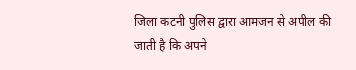जिला कटनी पुलिस द्वारा आमजन से अपील की जाती है कि अपने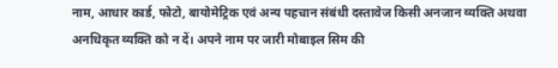नाम, आधार कार्ड, फोटो, बायोमेट्रिक एवं अन्य पहचान संबंधी दस्तावेज किसी अनजान व्यक्ति अथवा अनधिकृत व्यक्ति को न दें। अपने नाम पर जारी मोबाइल सिम की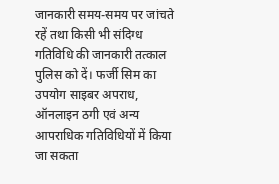जानकारी समय-समय पर जांचते रहें तथा किसी भी संदिग्ध गतिविधि की जानकारी तत्काल पुलिस को दें। फर्जी सिम का उपयोग साइबर अपराध, ऑनलाइन ठगी एवं अन्य आपराधिक गतिविधियों में किया जा सकता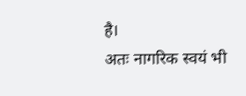है।
अतः नागरिक स्वयं भी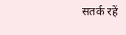सतर्क रहें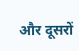और दूसरों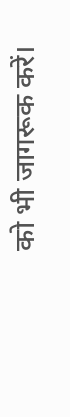को भी जागरूक करें।